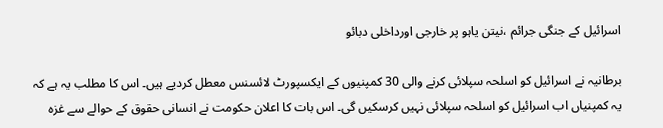اسرائیل کے جنگی جرائم ،نیتن یاہو پر خارجی اورداخلی دبائو

برطانیہ نے اسرائیل کو اسلحہ سپلائی کرنے والی 30 کمپنیوں کے ایکسپورٹ لائسنس معطل کردیے ہیں۔ اس کا مطلب یہ ہے کہ یہ کمپنیاں اب اسرائیل کو اسلحہ سپلائی نہیں کرسکیں گی۔ اس بات کا اعلان حکومت نے انسانی حقوق کے حوالے سے غزہ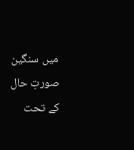میں سنگین صورتِ حال کے تحت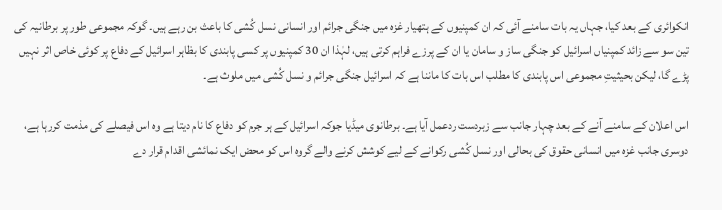انکوائری کے بعد کیا، جہاں یہ بات سامنے آئی کہ ان کمپنیوں کے ہتھیار غزہ میں جنگی جرائم اور انسانی نسل کُشی کا باعث بن رہے ہیں۔ گوکہ مجموعی طور پر برطانیہ کی تین سو سے زائد کمپنیاں اسرائیل کو جنگی ساز و سامان یا ان کے پرزے فراہم کرتی ہیں، لہٰذا ان 30 کمپنیوں پر کسی پابندی کا بظاہر اسرائیل کے دفاع پر کوئی خاص اثر نہیں پڑے گا، لیکن بحیثیتِ مجموعی اس پابندی کا مطلب اس بات کا ماننا ہے کہ اسرائیل جنگی جرائم و نسل کُشی میں ملوث ہے۔

اس اعلان کے سامنے آنے کے بعد چہار جانب سے زبردست ردعمل آیا ہے۔ برطانوی میڈیا جوکہ اسرائیل کے ہر جرم کو دفاع کا نام دیتا ہے وہ اس فیصلے کی مذمت کررہا ہے، دوسری جانب غزہ میں انسانی حقوق کی بحالی اور نسل کُشی رکوانے کے لیے کوشش کرنے والے گروہ اس کو محض ایک نمائشی اقدام قرار دے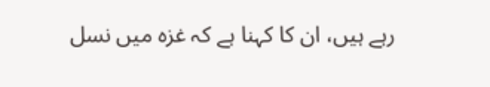رہے ہیں، ان کا کہنا ہے کہ غزہ میں نسل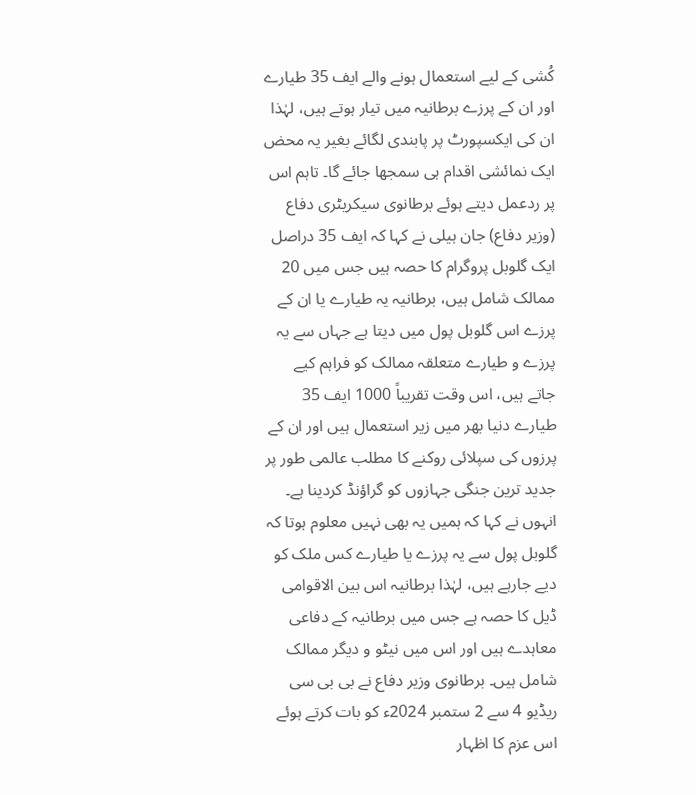کُشی کے لیے استعمال ہونے والے ایف 35 طیارے اور ان کے پرزے برطانیہ میں تیار ہوتے ہیں، لہٰذا ان کی ایکسپورٹ پر پابندی لگائے بغیر یہ محض ایک نمائشی اقدام ہی سمجھا جائے گا۔ تاہم اس پر ردعمل دیتے ہوئے برطانوی سیکریٹری دفاع (وزیر دفاع) جان ہیلی نے کہا کہ ایف 35 دراصل ایک گلوبل پروگرام کا حصہ ہیں جس میں 20 ممالک شامل ہیں، برطانیہ یہ طیارے یا ان کے پرزے اس گلوبل پول میں دیتا ہے جہاں سے یہ پرزے و طیارے متعلقہ ممالک کو فراہم کیے جاتے ہیں، اس وقت تقریباً 1000 ایف 35 طیارے دنیا بھر میں زیر استعمال ہیں اور ان کے پرزوں کی سپلائی روکنے کا مطلب عالمی طور پر جدید ترین جنگی جہازوں کو گراؤنڈ کردینا ہے۔ انہوں نے کہا کہ ہمیں یہ بھی نہیں معلوم ہوتا کہ گلوبل پول سے یہ پرزے یا طیارے کس ملک کو دیے جارہے ہیں، لہٰذا برطانیہ اس بین الاقوامی ڈیل کا حصہ ہے جس میں برطانیہ کے دفاعی معاہدے ہیں اور اس میں نیٹو و دیگر ممالک شامل ہیں۔ برطانوی وزیر دفاع نے بی بی سی ریڈیو 4 سے 2 ستمبر 2024ء کو بات کرتے ہوئے اس عزم کا اظہار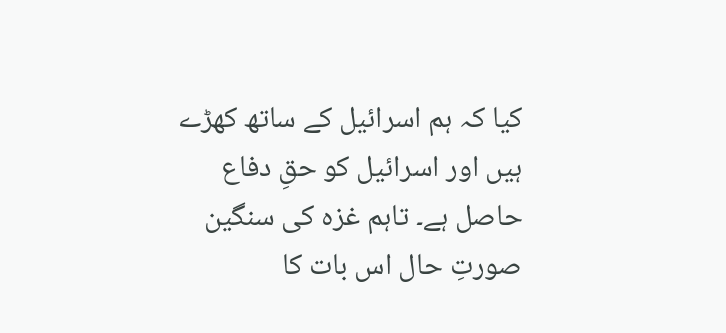کیا کہ ہم اسرائیل کے ساتھ کھڑے ہیں اور اسرائیل کو حقِ دفاع حاصل ہے۔ تاہم غزہ کی سنگین صورتِ حال اس بات کا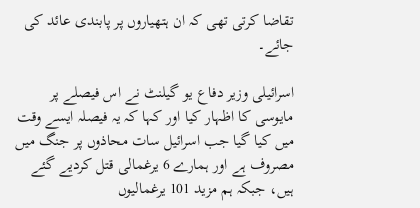تقاضا کرتی تھی کہ ان ہتھیاروں پر پابندی عائد کی جائے۔

اسرائیلی وزیر دفاع یو گیلنٹ نے اس فیصلے پر مایوسی کا اظہار کیا اور کہا کہ یہ فیصلہ ایسے وقت میں کیا گیا جب اسرائیل سات محاذوں پر جنگ میں مصروف ہے اور ہمارے 6 یرغمالی قتل کردیے گئے ہیں، جبکہ ہم مزید 101 یرغمالیوں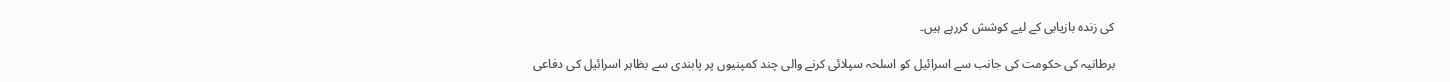کی زندہ بازیابی کے لیے کوشش کررہے ہیں۔

برطانیہ کی حکومت کی جانب سے اسرائیل کو اسلحہ سپلائی کرنے والی چند کمپنیوں پر پابندی سے بظاہر اسرائیل کی دفاعی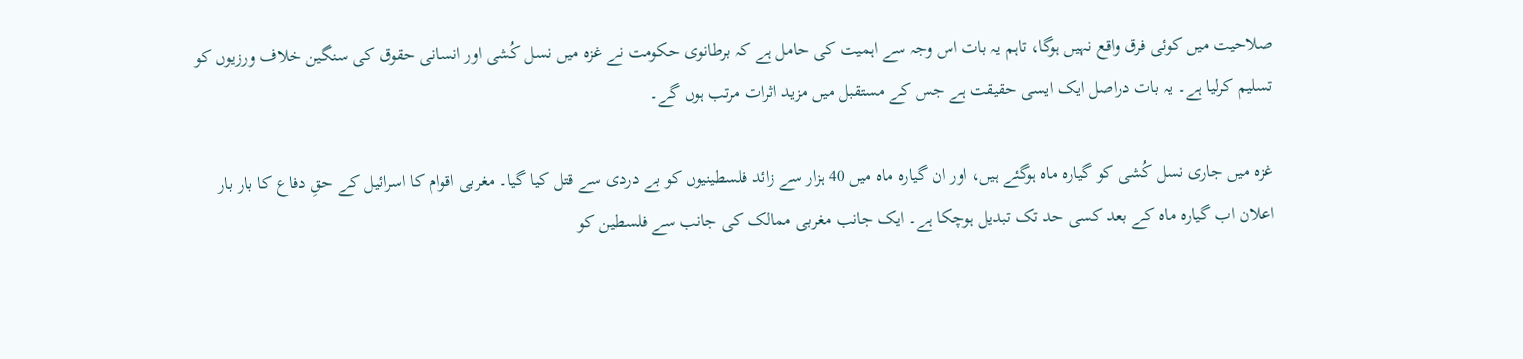صلاحیت میں کوئی فرق واقع نہیں ہوگا، تاہم یہ بات اس وجہ سے اہمیت کی حامل ہے کہ برطانوی حکومت نے غزہ میں نسل کُشی اور انسانی حقوق کی سنگین خلاف ورزیوں کو تسلیم کرلیا ہے۔ یہ بات دراصل ایک ایسی حقیقت ہے جس کے مستقبل میں مزید اثرات مرتب ہوں گے۔

غزہ میں جاری نسل کُشی کو گیارہ ماہ ہوگئے ہیں، اور ان گیارہ ماہ میں 40 ہزار سے زائد فلسطینیوں کو بے دردی سے قتل کیا گیا۔ مغربی اقوام کا اسرائیل کے حقِ دفاع کا بار بار اعلان اب گیارہ ماہ کے بعد کسی حد تک تبدیل ہوچکا ہے۔ ایک جانب مغربی ممالک کی جانب سے فلسطین کو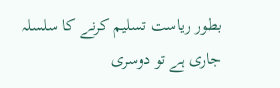بطور ریاست تسلیم کرنے کا سلسلہ جاری ہے تو دوسری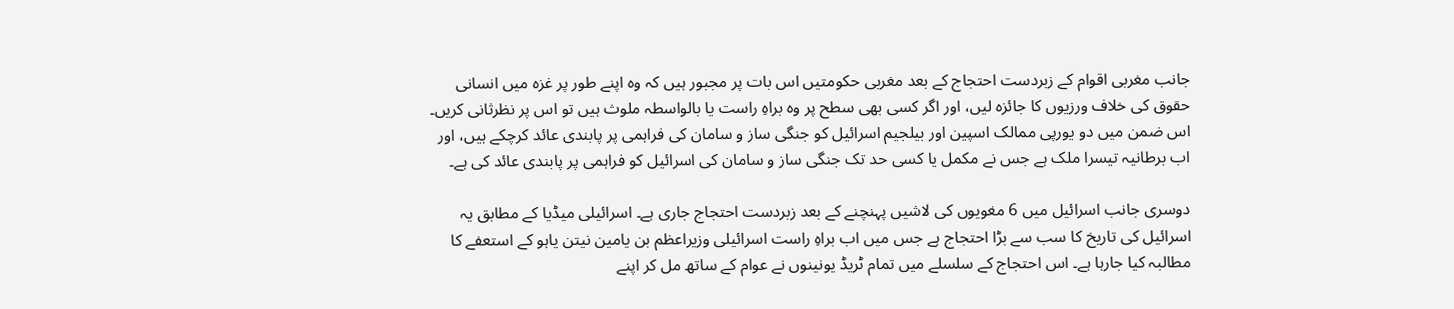جانب مغربی اقوام کے زبردست احتجاج کے بعد مغربی حکومتیں اس بات پر مجبور ہیں کہ وہ اپنے طور پر غزہ میں انسانی حقوق کی خلاف ورزیوں کا جائزہ لیں، اور اگر کسی بھی سطح پر وہ براہِ راست یا بالواسطہ ملوث ہیں تو اس پر نظرثانی کریں۔ اس ضمن میں دو یورپی ممالک اسپین اور بیلجیم اسرائیل کو جنگی ساز و سامان کی فراہمی پر پابندی عائد کرچکے ہیں، اور اب برطانیہ تیسرا ملک ہے جس نے مکمل یا کسی حد تک جنگی ساز و سامان کی اسرائیل کو فراہمی پر پابندی عائد کی ہے۔

دوسری جانب اسرائیل میں 6 مغویوں کی لاشیں پہنچنے کے بعد زبردست احتجاج جاری ہے۔ اسرائیلی میڈیا کے مطابق یہ اسرائیل کی تاریخ کا سب سے بڑا احتجاج ہے جس میں اب براہِ راست اسرائیلی وزیراعظم بن یامین نیتن یاہو کے استعفے کا مطالبہ کیا جارہا ہے۔ اس احتجاج کے سلسلے میں تمام ٹریڈ یونینوں نے عوام کے ساتھ مل کر اپنے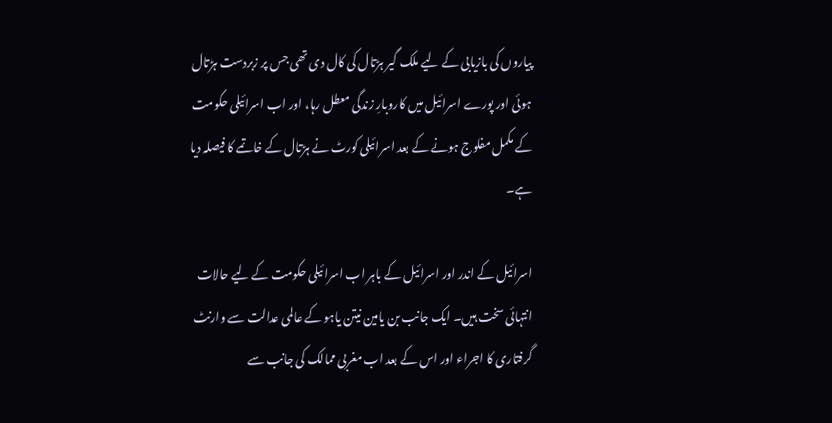پیاروں کی بازیابی کے لیے ملک گیر ہڑتال کی کال دی تھی جس پر زبردست ہڑتال ہوئی اور پورے اسرائیل میں کاروبارِ زندگی معطل رہا، اور اب اسرائیلی حکومت کے مکمل مفلوج ہونے کے بعد اسرائیلی کورٹ نے ہڑتال کے خاتمے کا فیصلہ دیا ہے۔

اسرائیل کے اندر اور اسرائیل کے باہر اب اسرائیلی حکومت کے لیے حالات انتہائی سخت ہیں۔ ایک جانب بن یامین نیتن یاہو کے عالمی عدالت سے وارنٹ گرفتاری کا اجراء اور اس کے بعد اب مغربی ممالک کی جانب سے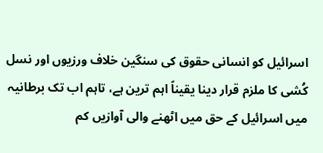اسرائیل کو انسانی حقوق کی سنگین خلاف ورزیوں اور نسل کُشی کا ملزم قرار دینا یقیناً اہم ترین ہے، تاہم اب تک برطانیہ میں اسرائیل کے حق میں اٹھنے والی آوازیں کم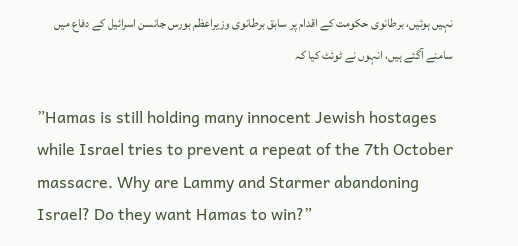نہیں ہوئیں، برطانوی حکومت کے اقدام پر سابق برطانوی وزیراعظم بورس جانسن اسرائیل کے دفاع میں سامنے آگئے ہیں، انہوں نے ٹوئٹ کیا کہ

”Hamas is still holding many innocent Jewish hostages while Israel tries to prevent a repeat of the 7th October massacre. Why are Lammy and Starmer abandoning Israel? Do they want Hamas to win?”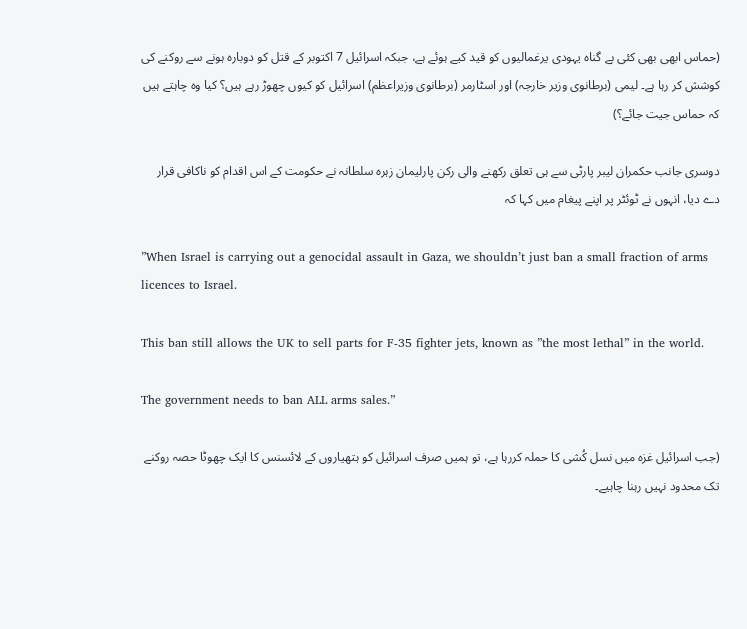(حماس ابھی بھی کئی بے گناہ یہودی یرغمالیوں کو قید کیے ہوئے ہے، جبکہ اسرائیل 7 اکتوبر کے قتل کو دوبارہ ہونے سے روکنے کی کوشش کر رہا ہے۔ لیمی (برطانوی وزیر خارجہ) اور اسٹارمر (برطانوی وزیراعظم) اسرائیل کو کیوں چھوڑ رہے ہیں؟ کیا وہ چاہتے ہیں کہ حماس جیت جائے؟)

دوسری جانب حکمران لیبر پارٹی سے ہی تعلق رکھنے والی رکن پارلیمان زہرہ سلطانہ نے حکومت کے اس اقدام کو ناکافی قرار دے دیا، انہوں نے ٹوئٹر پر اپنے پیغام میں کہا کہ

”When Israel is carrying out a genocidal assault in Gaza, we shouldn’t just ban a small fraction of arms licences to Israel.

This ban still allows the UK to sell parts for F-35 fighter jets, known as ”the most lethal” in the world.

The government needs to ban ALL arms sales.”

(جب اسرائیل غزہ میں نسل کُشی کا حملہ کررہا ہے، تو ہمیں صرف اسرائیل کو ہتھیاروں کے لائسنس کا ایک چھوٹا حصہ روکنے تک محدود نہیں رہنا چاہیے۔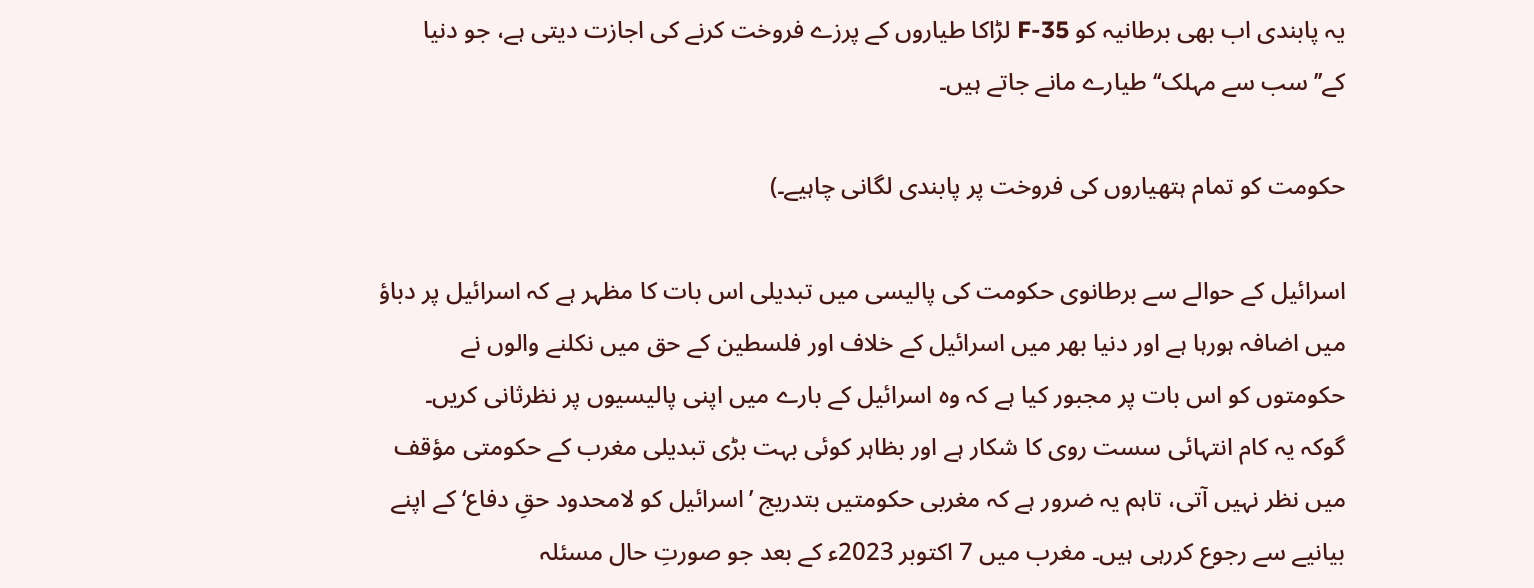یہ پابندی اب بھی برطانیہ کو F-35 لڑاکا طیاروں کے پرزے فروخت کرنے کی اجازت دیتی ہے، جو دنیا کے’’سب سے مہلک‘‘ طیارے مانے جاتے ہیں۔

حکومت کو تمام ہتھیاروں کی فروخت پر پابندی لگانی چاہیے۔)

اسرائیل کے حوالے سے برطانوی حکومت کی پالیسی میں تبدیلی اس بات کا مظہر ہے کہ اسرائیل پر دباؤ میں اضافہ ہورہا ہے اور دنیا بھر میں اسرائیل کے خلاف اور فلسطین کے حق میں نکلنے والوں نے حکومتوں کو اس بات پر مجبور کیا ہے کہ وہ اسرائیل کے بارے میں اپنی پالیسیوں پر نظرثانی کریں۔ گوکہ یہ کام انتہائی سست روی کا شکار ہے اور بظاہر کوئی بہت بڑی تبدیلی مغرب کے حکومتی مؤقف میں نظر نہیں آتی، تاہم یہ ضرور ہے کہ مغربی حکومتیں بتدریج ’اسرائیل کو لامحدود حقِ دفاع‘ کے اپنے بیانیے سے رجوع کررہی ہیں۔ مغرب میں 7 اکتوبر 2023ء کے بعد جو صورتِ حال مسئلہ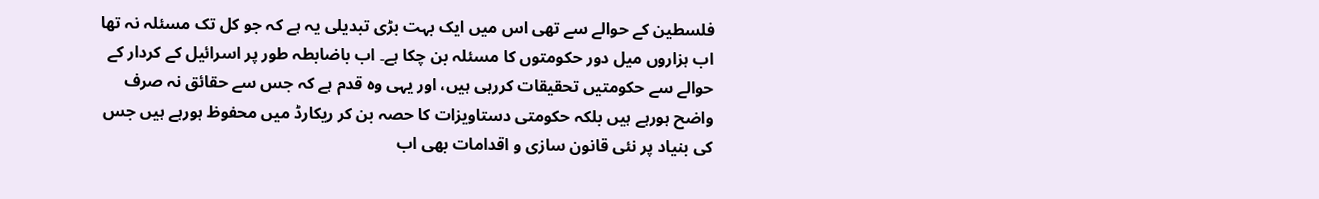فلسطین کے حوالے سے تھی اس میں ایک بہت بڑی تبدیلی یہ ہے کہ جو کل تک مسئلہ نہ تھا اب ہزاروں میل دور حکومتوں کا مسئلہ بن چکا ہے۔ اب باضابطہ طور پر اسرائیل کے کردار کے حوالے سے حکومتیں تحقیقات کررہی ہیں، اور یہی وہ قدم ہے کہ جس سے حقائق نہ صرف واضح ہورہے ہیں بلکہ حکومتی دستاویزات کا حصہ بن کر ریکارڈ میں محفوظ ہورہے ہیں جس کی بنیاد پر نئی قانون سازی و اقدامات بھی اب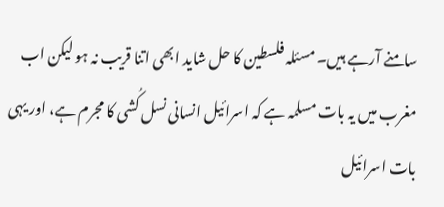سامنے آرہے ہیں۔ مسئلہ فلسطین کا حل شاید ابھی اتنا قریب نہ ہو لیکن اب مغرب میں یہ بات مسلمہ ہے کہ اسرائیل انسانی نسل کُشی کا مجرم ہے، اور یہی بات اسرائیل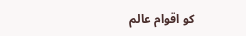کو اقوام عالم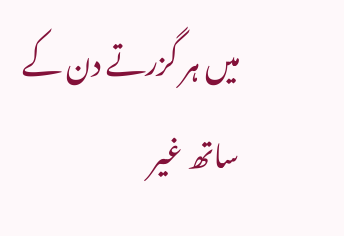میں ہر گزرتے دن کے ساتھ غیر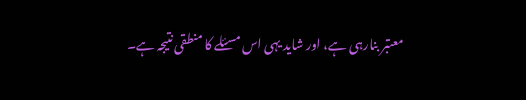معتبر بنارہی ہے، اور شاید یہی اس مسئلے کا منطقی نتیجہ ہے۔